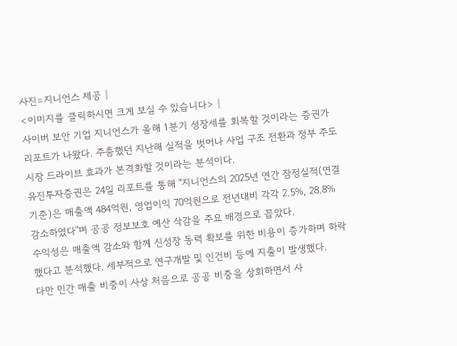사진=지니언스 제공 |
<이미지를 클릭하시면 크게 보실 수 있습니다> |
사이버 보안 기업 지니언스가 올해 1분기 성장세를 회복할 것이라는 증권가 리포트가 나왔다. 주춤했던 지난해 실적을 벗어나 사업 구조 전환과 정부 주도 시장 드라이브 효과가 본격화할 것이라는 분석이다.
유진투자증권은 24일 리포트를 통해 "지니언스의 2025년 연간 잠정실적(연결 기준)은 매출액 484억원, 영업이익 70억원으로 전년대비 각각 2.5%, 28.8% 감소하였다"며 공공 정보보호 예산 삭감을 주요 배경으로 꼽았다.
수익성은 매출액 감소와 함께 신성장 동력 확보를 위한 비용이 증가하며 하락했다고 분석했다. 세부적으로 연구개발 및 인건비 등에 지출이 발생했다.
다만 민간 매출 비중이 사상 처음으로 공공 비중을 상회하면서 사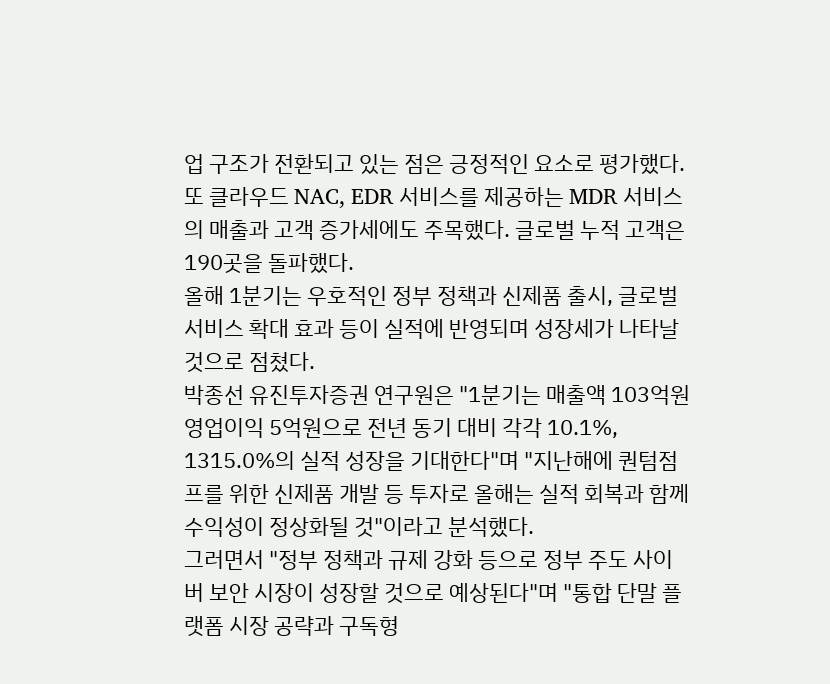업 구조가 전환되고 있는 점은 긍정적인 요소로 평가했다. 또 클라우드 NAC, EDR 서비스를 제공하는 MDR 서비스의 매출과 고객 증가세에도 주목했다. 글로벌 누적 고객은 190곳을 돌파했다.
올해 1분기는 우호적인 정부 정책과 신제품 출시, 글로벌 서비스 확대 효과 등이 실적에 반영되며 성장세가 나타날 것으로 점쳤다.
박종선 유진투자증권 연구원은 "1분기는 매출액 103억원 영업이익 5억원으로 전년 동기 대비 각각 10.1%, 1315.0%의 실적 성장을 기대한다"며 "지난해에 퀀텀점프를 위한 신제품 개발 등 투자로 올해는 실적 회복과 함께 수익성이 정상화될 것"이라고 분석했다.
그러면서 "정부 정책과 규제 강화 등으로 정부 주도 사이버 보안 시장이 성장할 것으로 예상된다"며 "통합 단말 플랫폼 시장 공략과 구독형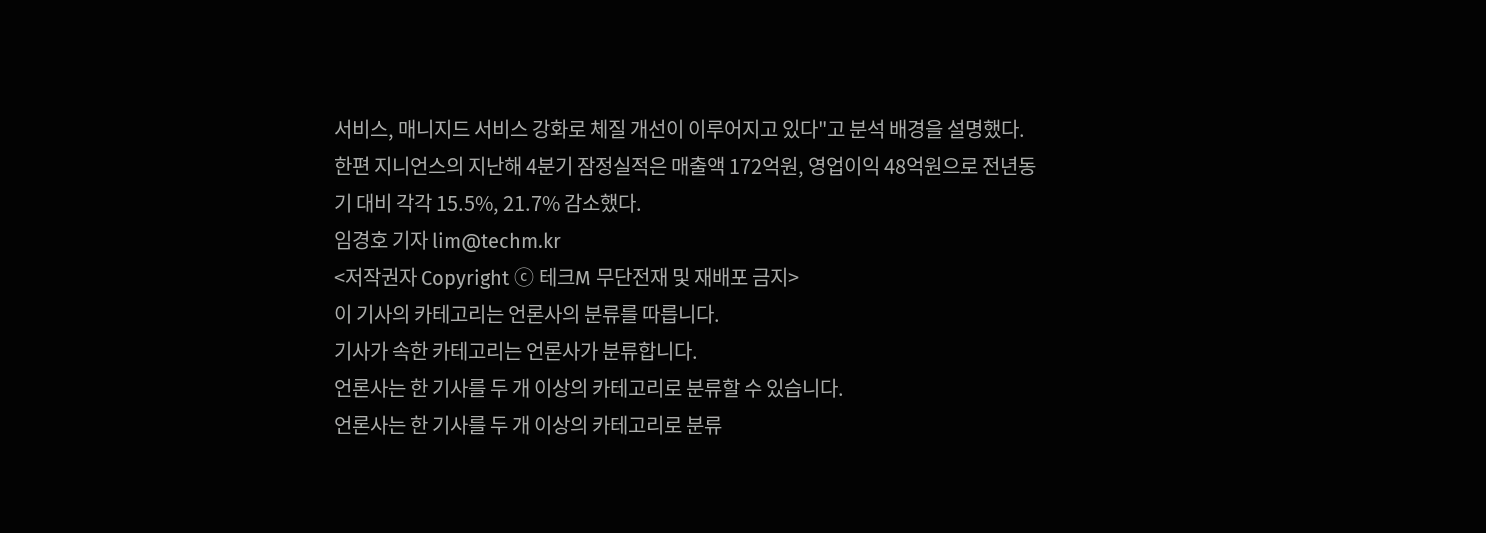서비스, 매니지드 서비스 강화로 체질 개선이 이루어지고 있다"고 분석 배경을 설명했다.
한편 지니언스의 지난해 4분기 잠정실적은 매출액 172억원, 영업이익 48억원으로 전년동기 대비 각각 15.5%, 21.7% 감소했다.
임경호 기자 lim@techm.kr
<저작권자 Copyright ⓒ 테크M 무단전재 및 재배포 금지>
이 기사의 카테고리는 언론사의 분류를 따릅니다.
기사가 속한 카테고리는 언론사가 분류합니다.
언론사는 한 기사를 두 개 이상의 카테고리로 분류할 수 있습니다.
언론사는 한 기사를 두 개 이상의 카테고리로 분류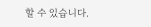할 수 있습니다.